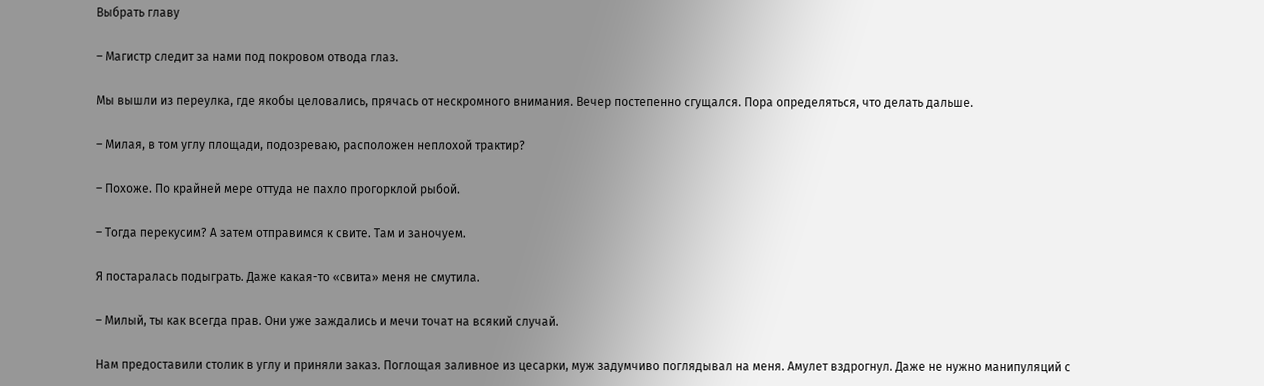Выбрать главу

– Магистр следит за нами под покровом отвода глаз.

Мы вышли из переулка, где якобы целовались, прячась от нескромного внимания. Вечер постепенно сгущался. Пора определяться, что делать дальше.

– Милая, в том углу площади, подозреваю, расположен неплохой трактир?

– Похоже. По крайней мере оттуда не пахло прогорклой рыбой.

– Тогда перекусим? А затем отправимся к свите. Там и заночуем.

Я постаралась подыграть. Даже какая-то «свита» меня не смутила.

– Милый, ты как всегда прав. Они уже заждались и мечи точат на всякий случай.

Нам предоставили столик в углу и приняли заказ. Поглощая заливное из цесарки, муж задумчиво поглядывал на меня. Амулет вздрогнул. Даже не нужно манипуляций с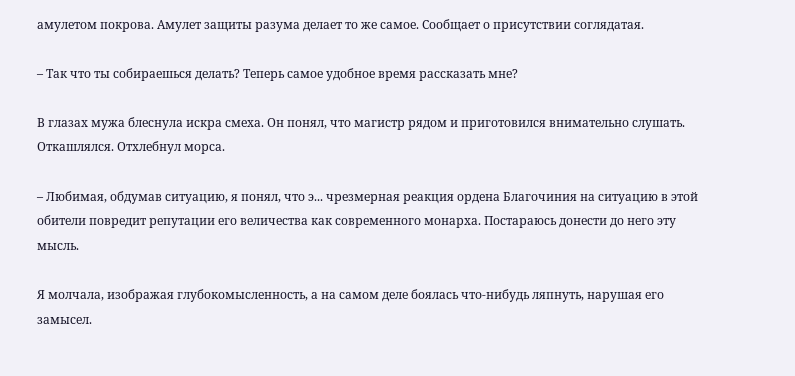амулетом покрова. Амулет защиты разума делает то же самое. Сообщает о присутствии соглядатая.

– Так что ты собираешься делать? Теперь самое удобное время рассказать мне?

В глазах мужа блеснула искра смеха. Он понял, что магистр рядом и приготовился внимательно слушать. Откашлялся. Отхлебнул морса.

– Любимая, обдумав ситуацию, я понял, что э... чрезмерная реакция ордена Благочиния на ситуацию в этой обители повредит репутации его величества как современного монарха. Постараюсь донести до него эту мысль.

Я молчала, изображая глубокомысленность, а на самом деле боялась что-нибудь ляпнуть, нарушая его замысел.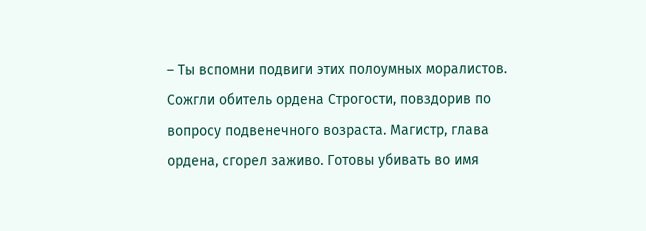– Ты вспомни подвиги этих полоумных моралистов. Сожгли обитель ордена Строгости, повздорив по вопросу подвенечного возраста. Магистр, глава ордена, сгорел заживо. Готовы убивать во имя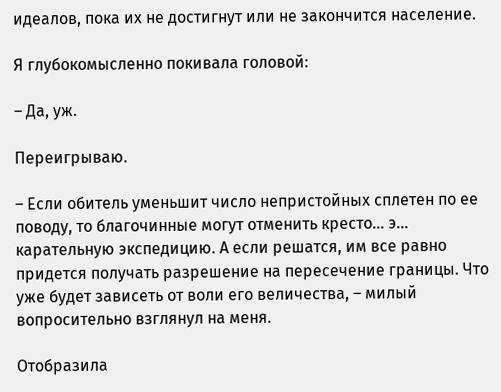идеалов, пока их не достигнут или не закончится население.

Я глубокомысленно покивала головой:

– Да, уж.

Переигрываю.

– Если обитель уменьшит число непристойных сплетен по ее поводу, то благочинные могут отменить кресто... э... карательную экспедицию. А если решатся, им все равно придется получать разрешение на пересечение границы. Что уже будет зависеть от воли его величества, – милый вопросительно взглянул на меня.

Отобразила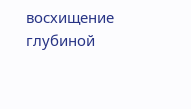восхищение глубиной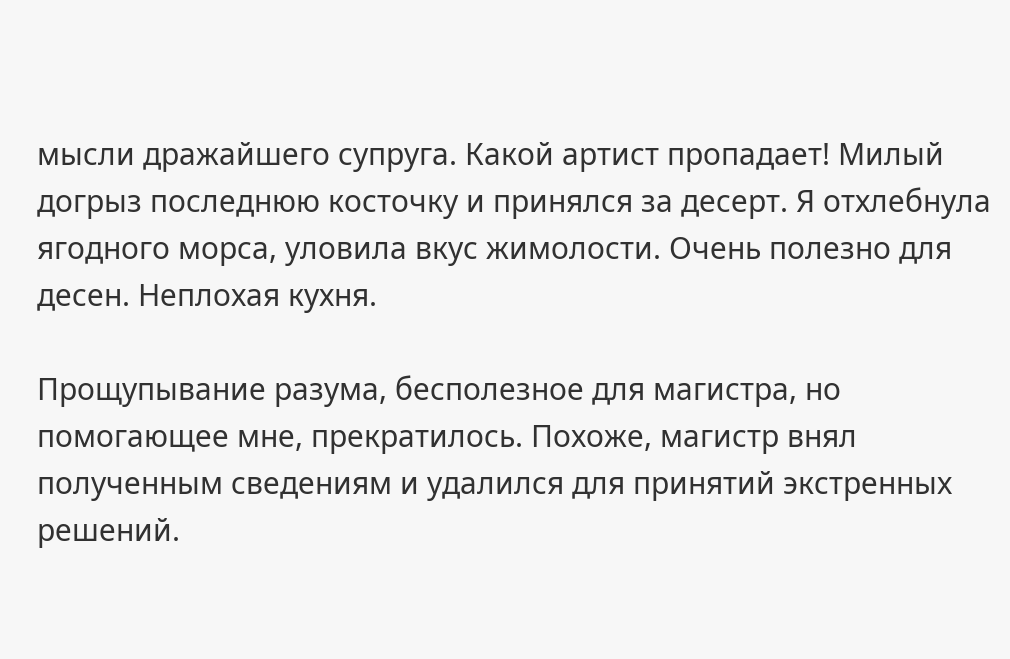мысли дражайшего супруга. Какой артист пропадает! Милый догрыз последнюю косточку и принялся за десерт. Я отхлебнула ягодного морса, уловила вкус жимолости. Очень полезно для десен. Неплохая кухня.

Прощупывание разума, бесполезное для магистра, но помогающее мне, прекратилось. Похоже, магистр внял полученным сведениям и удалился для принятий экстренных решений.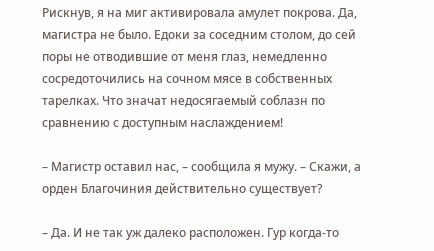Рискнув, я на миг активировала амулет покрова. Да, магистра не было. Едоки за соседним столом, до сей поры не отводившие от меня глаз, немедленно сосредоточились на сочном мясе в собственных тарелках. Что значат недосягаемый соблазн по сравнению с доступным наслаждением!

– Магистр оставил нас, – сообщила я мужу. – Скажи, а орден Благочиния действительно существует?

– Да. И не так уж далеко расположен. Гур когда-то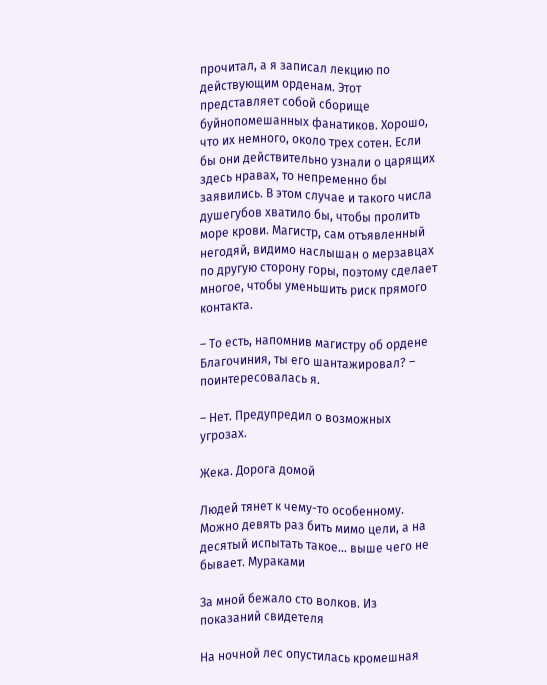прочитал, а я записал лекцию по действующим орденам. Этот представляет собой сборище буйнопомешанных фанатиков. Хорошо, что их немного, около трех сотен. Если бы они действительно узнали о царящих здесь нравах, то непременно бы заявились. В этом случае и такого числа душегубов хватило бы, чтобы пролить море крови. Магистр, сам отъявленный негодяй, видимо наслышан о мерзавцах по другую сторону горы, поэтому сделает многое, чтобы уменьшить риск прямого контакта.

– То есть, напомнив магистру об ордене Благочиния, ты его шантажировал? – поинтересовалась я.

– Нет. Предупредил о возможных угрозах.

Жека. Дорога домой

Людей тянет к чему-то особенному. Можно девять раз бить мимо цели, а на десятый испытать такое… выше чего не бывает. Мураками

За мной бежало сто волков. Из показаний свидетеля

На ночной лес опустилась кромешная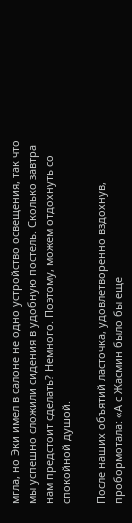мгла, но Эки имел в салоне не одно устройство освещения, так что мы успешно сложили сидения в удобную постель. Сколько завтра нам предстоит сделать? Немного. Поэтому, можем отдохнуть со спокойной душой.

После наших объятий ласточка, удовлетворенно вздохнув, пробормотала: «А с Жасмин было бы еще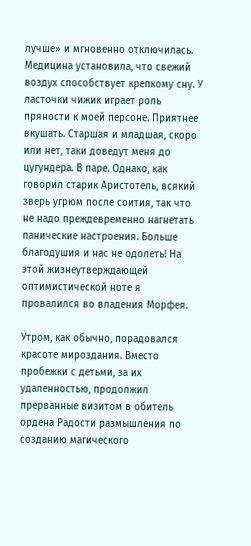лучше» и мгновенно отключилась. Медицина установила, что свежий воздух способствует крепкому сну. У ласточки чижик играет роль пряности к моей персоне. Приятнее вкушать. Старшая и младшая, скоро или нет, таки доведут меня до цугундера. В паре. Однако, как говорил старик Аристотель, всякий зверь угрюм после соития, так что не надо преждевременно нагнетать панические настроения. Больше благодушия и нас не одолеть! На этой жизнеутверждающей оптимистической ноте я провалился во владения Морфея.

Утром, как обычно, порадовался красоте мироздания. Вместо пробежки с детьми, за их удаленностью, продолжил прерванные визитом в обитель ордена Радости размышления по созданию магического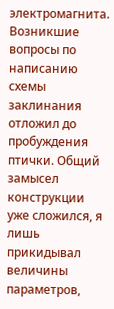электромагнита. Возникшие вопросы по написанию схемы заклинания отложил до пробуждения птички. Общий замысел конструкции уже сложился, я лишь прикидывал величины параметров,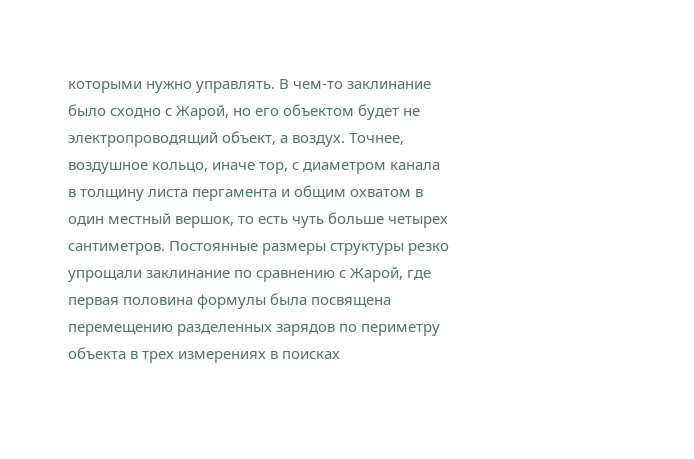которыми нужно управлять. В чем-то заклинание было сходно с Жарой, но его объектом будет не электропроводящий объект, а воздух. Точнее, воздушное кольцо, иначе тор, с диаметром канала в толщину листа пергамента и общим охватом в один местный вершок, то есть чуть больше четырех сантиметров. Постоянные размеры структуры резко упрощали заклинание по сравнению с Жарой, где первая половина формулы была посвящена перемещению разделенных зарядов по периметру объекта в трех измерениях в поисках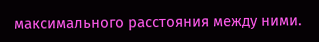максимального расстояния между ними.